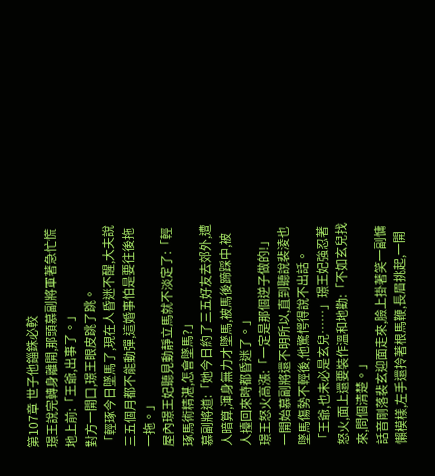第107章 世子他錙銖必較
璟王說完轉身離開,那頭慕副將軍著急忙慌地上前:「王爺,出事了。」
對方一開口,璟王眼皮跳了跳。
「輕琢今日墜馬了,現在人昏迷不醒,大夫說三五個月都不能動彈,這婚事怕是要往後拖一拖。」
屋內璟王妃聽見動靜立馬就不淡定了:「輕琢馬術精湛,怎會墜馬?」
慕副將道:「她今日約了三五好友去郊外,遭人暗算,渾身無力才墜馬,被馬後蹄踩中,被人擡回來時都昏迷了。」
璟王怒火高漲:「一定是那個逆子做的!」
一開始慕副將還不明所以,直到聽說裴淩也墜馬傷勢不輕後,他驚愕得說不出話。
「王爺,也未必是玄兒……」璟王妃強忍著怒火,面上還要裝作溫和地勸:「不如玄兒找來,問個清楚。」
話音剛落裴玄迎面走來,臉上掛著笑一副慵懶模樣,左手還拎著根馬鞭,長眉挑起,一開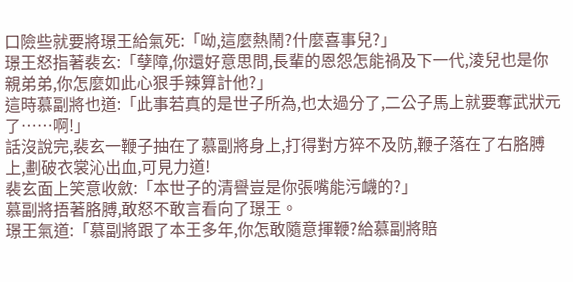口險些就要將璟王給氣死:「呦,這麼熱鬧?什麼喜事兒?」
璟王怒指著裴玄:「孽障,你還好意思問,長輩的恩怨怎能禍及下一代,淩兒也是你親弟弟,你怎麼如此心狠手辣算計他?」
這時慕副將也道:「此事若真的是世子所為,也太過分了,二公子馬上就要奪武狀元了……啊!」
話沒說完,裴玄一鞭子抽在了慕副將身上,打得對方猝不及防,鞭子落在了右胳膊上,劃破衣裳沁出血,可見力道!
裴玄面上笑意收斂:「本世子的清譽豈是你張嘴能污衊的?」
慕副將捂著胳膊,敢怒不敢言看向了璟王。
璟王氣道:「慕副將跟了本王多年,你怎敢隨意揮鞭?給慕副將賠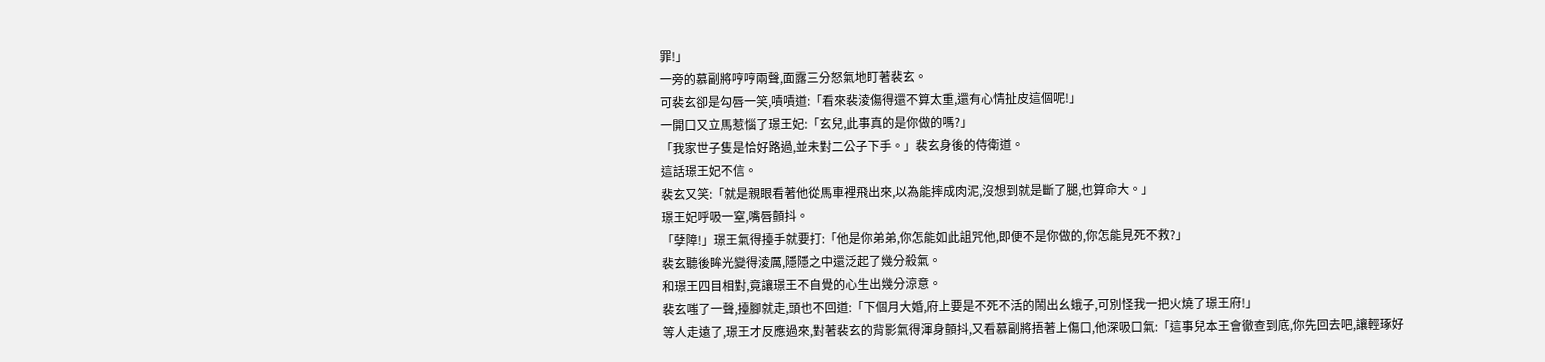罪!」
一旁的慕副將哼哼兩聲,面露三分怒氣地盯著裴玄。
可裴玄卻是勾唇一笑,嘖嘖道:「看來裴淩傷得還不算太重,還有心情扯皮這個呢!」
一開口又立馬惹惱了璟王妃:「玄兒,此事真的是你做的嗎?」
「我家世子隻是恰好路過,並未對二公子下手。」裴玄身後的侍衛道。
這話璟王妃不信。
裴玄又笑:「就是親眼看著他從馬車裡飛出來,以為能摔成肉泥,沒想到就是斷了腿,也算命大。」
璟王妃呼吸一窒,嘴唇顫抖。
「孽障!」璟王氣得擡手就要打:「他是你弟弟,你怎能如此詛咒他,即便不是你做的,你怎能見死不救?」
裴玄聽後眸光變得淩厲,隱隱之中還泛起了幾分殺氣。
和璟王四目相對,竟讓璟王不自覺的心生出幾分涼意。
裴玄嗤了一聲,擡腳就走,頭也不回道:「下個月大婚,府上要是不死不活的鬧出幺蛾子,可別怪我一把火燒了璟王府!」
等人走遠了,璟王才反應過來,對著裴玄的背影氣得渾身顫抖,又看慕副將捂著上傷口,他深吸口氣:「這事兒本王會徹查到底,你先回去吧,讓輕琢好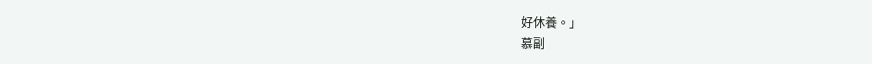好休養。」
慕副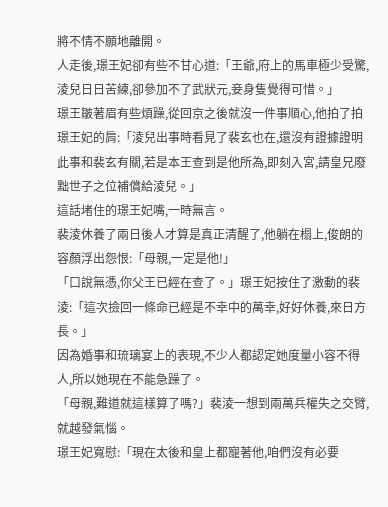將不情不願地離開。
人走後,璟王妃卻有些不甘心道:「王爺,府上的馬車極少受驚,淩兒日日苦練,卻參加不了武狀元,妾身隻覺得可惜。」
璟王皺著眉有些煩躁,從回京之後就沒一件事順心,他拍了拍璟王妃的肩:「淩兒出事時看見了裴玄也在,還沒有證據證明此事和裴玄有關,若是本王查到是他所為,即刻入宮,請皇兄廢黜世子之位補償給淩兒。」
這話堵住的璟王妃嘴,一時無言。
裴淩休養了兩日後人才算是真正清醒了,他躺在榻上,俊朗的容顏浮出怨恨:「母親,一定是他!」
「口說無憑,你父王已經在查了。」璟王妃按住了激動的裴淩:「這次撿回一條命已經是不幸中的萬幸,好好休養,來日方長。」
因為婚事和琉璃宴上的表現,不少人都認定她度量小容不得人,所以她現在不能急躁了。
「母親,難道就這樣算了嗎?」裴淩一想到兩萬兵權失之交臂,就越發氣惱。
璟王妃寬慰:「現在太後和皇上都寵著他,咱們沒有必要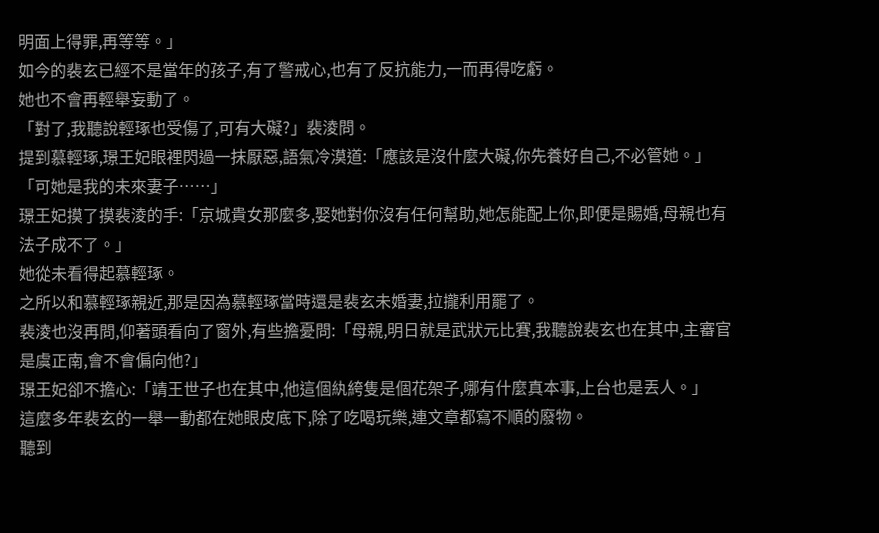明面上得罪,再等等。」
如今的裴玄已經不是當年的孩子,有了警戒心,也有了反抗能力,一而再得吃虧。
她也不會再輕舉妄動了。
「對了,我聽說輕琢也受傷了,可有大礙?」裴淩問。
提到慕輕琢,璟王妃眼裡閃過一抹厭惡,語氣冷漠道:「應該是沒什麼大礙,你先養好自己,不必管她。」
「可她是我的未來妻子……」
璟王妃摸了摸裴淩的手:「京城貴女那麼多,娶她對你沒有任何幫助,她怎能配上你,即便是賜婚,母親也有法子成不了。」
她從未看得起慕輕琢。
之所以和慕輕琢親近,那是因為慕輕琢當時還是裴玄未婚妻,拉攏利用罷了。
裴淩也沒再問,仰著頭看向了窗外,有些擔憂問:「母親,明日就是武狀元比賽,我聽說裴玄也在其中,主審官是虞正南,會不會偏向他?」
璟王妃卻不擔心:「靖王世子也在其中,他這個紈絝隻是個花架子,哪有什麼真本事,上台也是丟人。」
這麼多年裴玄的一舉一動都在她眼皮底下,除了吃喝玩樂,連文章都寫不順的廢物。
聽到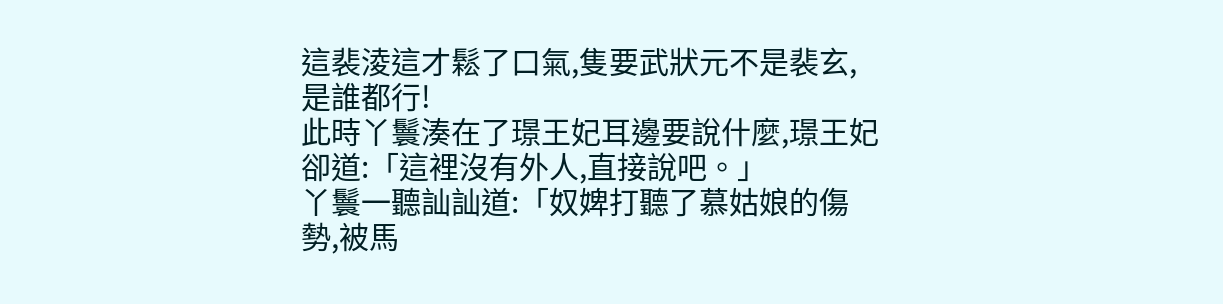這裴淩這才鬆了口氣,隻要武狀元不是裴玄,是誰都行!
此時丫鬟湊在了璟王妃耳邊要說什麼,璟王妃卻道:「這裡沒有外人,直接說吧。」
丫鬟一聽訕訕道:「奴婢打聽了慕姑娘的傷勢,被馬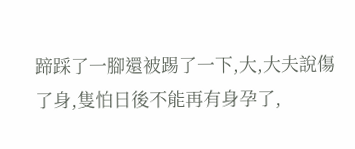蹄踩了一腳還被踢了一下,大,大夫說傷了身,隻怕日後不能再有身孕了,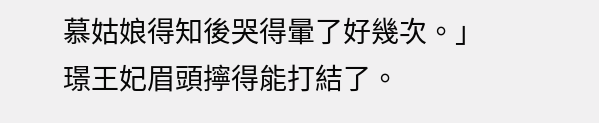慕姑娘得知後哭得暈了好幾次。」
璟王妃眉頭擰得能打結了。